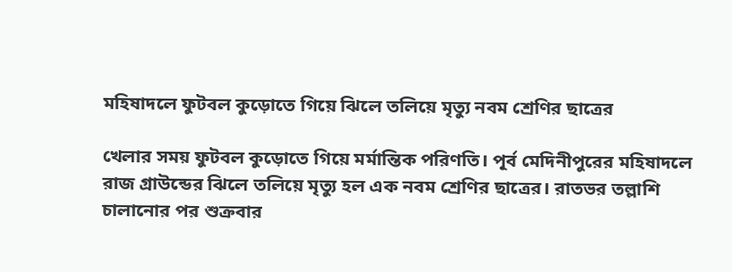মহিষাদলে ফুটবল কুড়োতে গিয়ে ঝিলে তলিয়ে মৃত্যু নবম শ্রেণির ছাত্রের

খেলার সময় ফুটবল কুড়োতে গিয়ে মর্মান্তিক পরিণতি। পূর্ব মেদিনীপুরের মহিষাদলে রাজ গ্রাউন্ডের ঝিলে তলিয়ে মৃত্যু হল এক নবম শ্রেণির ছাত্রের। রাতভর তল্লাশি চালানোর পর শুক্রবার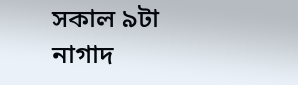সকাল ৯টা নাগাদ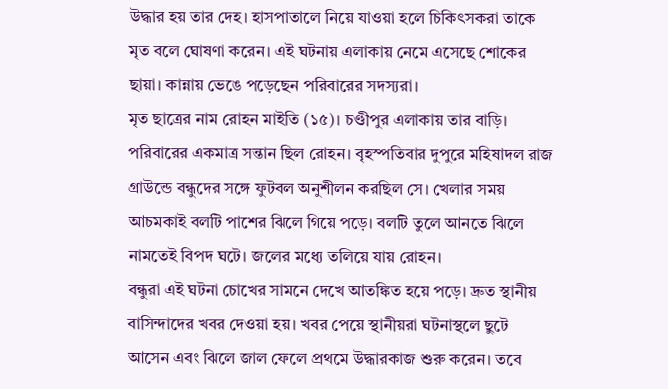উদ্ধার হয় তার দেহ। হাসপাতালে নিয়ে যাওয়া হলে চিকিৎসকরা তাকে মৃত বলে ঘোষণা করেন। এই ঘটনায় এলাকায় নেমে এসেছে শোকের ছায়া। কান্নায় ভেঙে পড়েছেন পরিবারের সদস্যরা।
মৃত ছাত্রের নাম রোহন মাইতি (১৫)। চণ্ডীপুর এলাকায় তার বাড়ি। পরিবারের একমাত্র সন্তান ছিল রোহন। বৃহস্পতিবার দুপুরে মহিষাদল রাজ গ্রাউন্ডে বন্ধুদের সঙ্গে ফুটবল অনুশীলন করছিল সে। খেলার সময় আচমকাই বলটি পাশের ঝিলে গিয়ে পড়ে। বলটি তুলে আনতে ঝিলে নামতেই বিপদ ঘটে। জলের মধ্যে তলিয়ে যায় রোহন।
বন্ধুরা এই ঘটনা চোখের সামনে দেখে আতঙ্কিত হয়ে পড়ে। দ্রুত স্থানীয় বাসিন্দাদের খবর দেওয়া হয়। খবর পেয়ে স্থানীয়রা ঘটনাস্থলে ছুটে আসেন এবং ঝিলে জাল ফেলে প্রথমে উদ্ধারকাজ শুরু করেন। তবে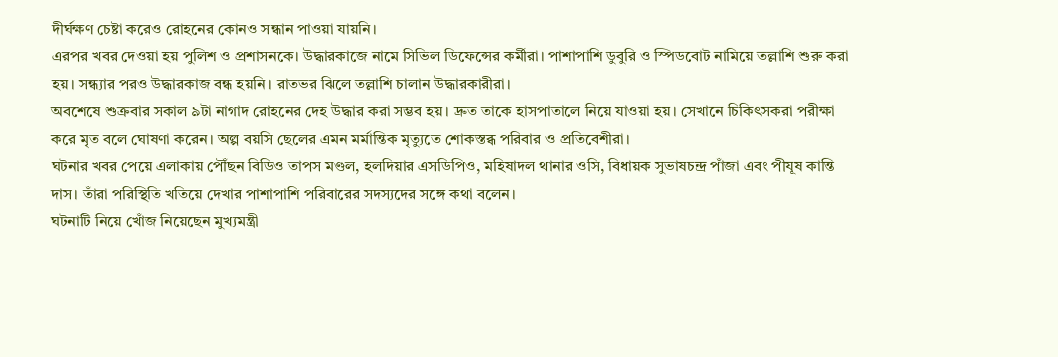দীর্ঘক্ষণ চেষ্টা করেও রোহনের কোনও সন্ধান পাওয়া যায়নি।
এরপর খবর দেওয়া হয় পুলিশ ও প্রশাসনকে। উদ্ধারকাজে নামে সিভিল ডিফেন্সের কর্মীরা। পাশাপাশি ডুবুরি ও স্পিডবোট নামিয়ে তল্লাশি শুরু করা হয়। সন্ধ্যার পরও উদ্ধারকাজ বন্ধ হয়নি। রাতভর ঝিলে তল্লাশি চালান উদ্ধারকারীরা।
অবশেষে শুক্রবার সকাল ৯টা নাগাদ রোহনের দেহ উদ্ধার করা সম্ভব হয়। দ্রুত তাকে হাসপাতালে নিয়ে যাওয়া হয়। সেখানে চিকিৎসকরা পরীক্ষা করে মৃত বলে ঘোষণা করেন। অল্প বয়সি ছেলের এমন মর্মান্তিক মৃত্যুতে শোকস্তব্ধ পরিবার ও প্রতিবেশীরা।
ঘটনার খবর পেয়ে এলাকায় পৌঁছন বিডিও তাপস মণ্ডল, হলদিয়ার এসডিপিও, মহিষাদল থানার ওসি, বিধায়ক সুভাষচন্দ্র পাঁজা এবং পীযূষ কান্তি দাস। তাঁরা পরিস্থিতি খতিয়ে দেখার পাশাপাশি পরিবারের সদস্যদের সঙ্গে কথা বলেন।
ঘটনাটি নিয়ে খোঁজ নিয়েছেন মুখ্যমন্ত্রী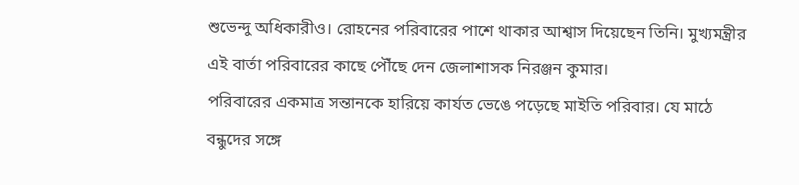শুভেন্দু অধিকারীও। রোহনের পরিবারের পাশে থাকার আশ্বাস দিয়েছেন তিনি। মুখ্যমন্ত্রীর এই বার্তা পরিবারের কাছে পৌঁছে দেন জেলাশাসক নিরঞ্জন কুমার।
পরিবারের একমাত্র সন্তানকে হারিয়ে কার্যত ভেঙে পড়েছে মাইতি পরিবার। যে মাঠে বন্ধুদের সঙ্গে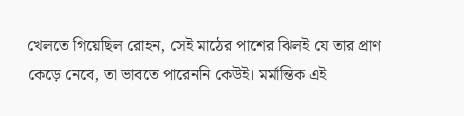খেলতে গিয়েছিল রোহন, সেই মাঠের পাশের ঝিলই যে তার প্রাণ কেড়ে নেবে, তা ভাবতে পারেননি কেউই। মর্মান্তিক এই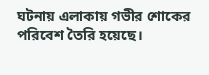ঘটনায় এলাকায় গভীর শোকের পরিবেশ তৈরি হয়েছে।